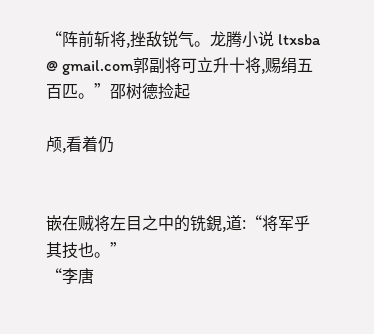“阵前斩将,挫敌锐气。龙腾小说 ltxsba @ gmail.com郭副将可立升十将,赐绢五百匹。”邵树德捡起

颅,看着仍


嵌在贼将左目之中的铣鋧,道:“将军乎其技也。”
“李唐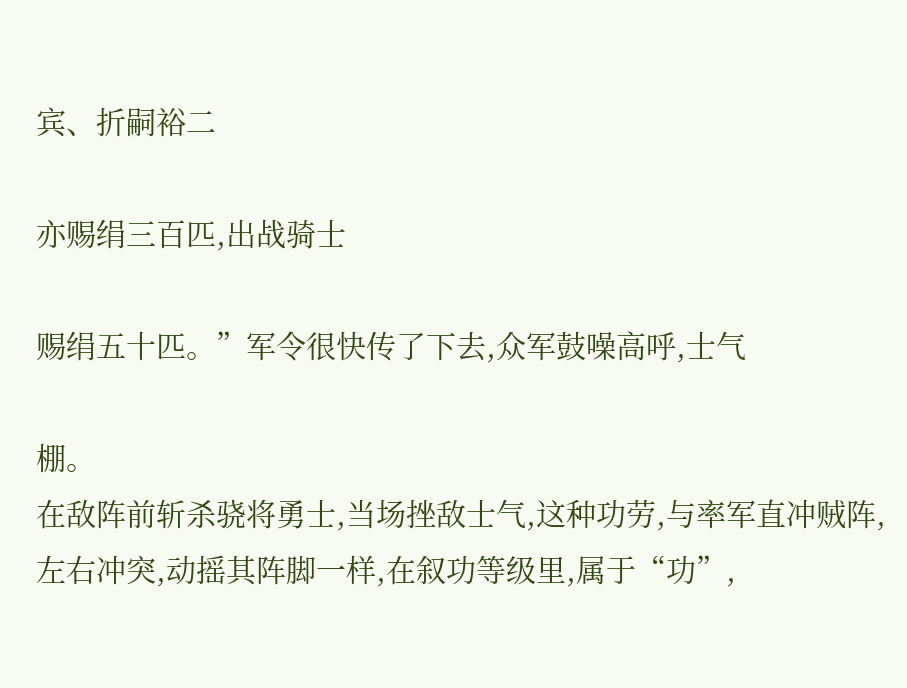宾、折嗣裕二

亦赐绢三百匹,出战骑士

赐绢五十匹。”军令很快传了下去,众军鼓噪高呼,士气

棚。
在敌阵前斩杀骁将勇士,当场挫敌士气,这种功劳,与率军直冲贼阵,左右冲突,动摇其阵脚一样,在叙功等级里,属于“功”,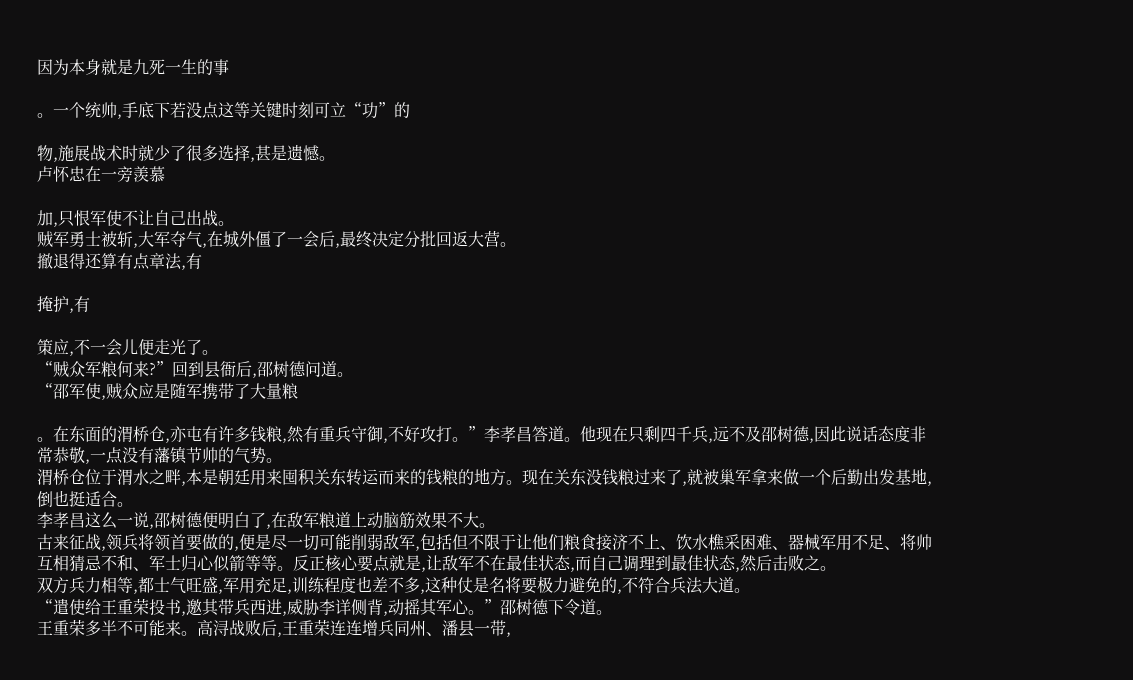因为本身就是九死一生的事

。一个统帅,手底下若没点这等关键时刻可立“功”的

物,施展战术时就少了很多选择,甚是遗憾。
卢怀忠在一旁羡慕

加,只恨军使不让自己出战。
贼军勇士被斩,大军夺气,在城外僵了一会后,最终决定分批回返大营。
撤退得还算有点章法,有

掩护,有

策应,不一会儿便走光了。
“贼众军粮何来?”回到县衙后,邵树德问道。
“邵军使,贼众应是随军携带了大量粮

。在东面的渭桥仓,亦屯有许多钱粮,然有重兵守御,不好攻打。”李孝昌答道。他现在只剩四千兵,远不及邵树德,因此说话态度非常恭敬,一点没有藩镇节帅的气势。
渭桥仓位于渭水之畔,本是朝廷用来囤积关东转运而来的钱粮的地方。现在关东没钱粮过来了,就被巢军拿来做一个后勤出发基地,倒也挺适合。
李孝昌这么一说,邵树德便明白了,在敌军粮道上动脑筋效果不大。
古来征战,领兵将领首要做的,便是尽一切可能削弱敌军,包括但不限于让他们粮食接济不上、饮水樵采困难、器械军用不足、将帅互相猜忌不和、军士归心似箭等等。反正核心要点就是,让敌军不在最佳状态,而自己调理到最佳状态,然后击败之。
双方兵力相等,都士气旺盛,军用充足,训练程度也差不多,这种仗是名将要极力避免的,不符合兵法大道。
“遣使给王重荣投书,邀其带兵西进,威胁李详侧背,动摇其军心。”邵树德下令道。
王重荣多半不可能来。高浔战败后,王重荣连连增兵同州、潘县一带,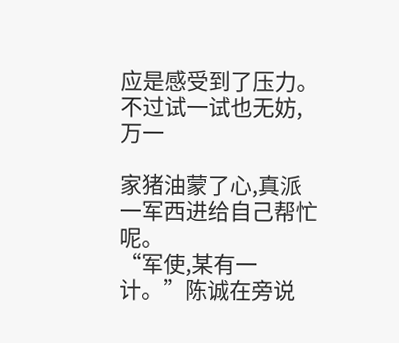应是感受到了压力。不过试一试也无妨,万一

家猪油蒙了心,真派一军西进给自己帮忙呢。
“军使,某有一计。”陈诚在旁说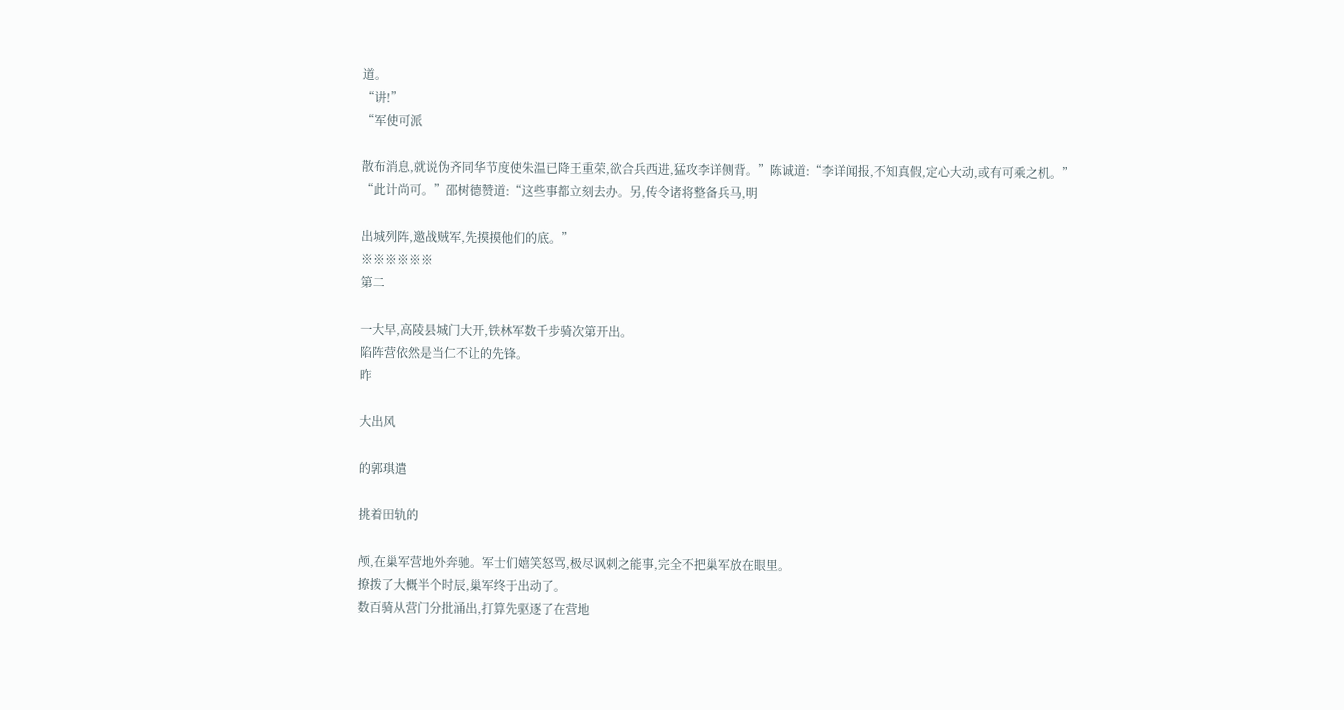道。
“讲!”
“军使可派

散布消息,就说伪齐同华节度使朱温已降王重荣,欲合兵西进,猛攻李详侧背。”陈诚道:“李详闻报,不知真假,定心大动,或有可乘之机。”
“此计尚可。”邵树德赞道:“这些事都立刻去办。另,传令诸将整备兵马,明

出城列阵,邀战贼军,先摸摸他们的底。”
※※※※※※
第二

一大早,高陵县城门大开,铁林军数千步骑次第开出。
陷阵营依然是当仁不让的先锋。
昨

大出风

的郭琪遣

挑着田轨的

颅,在巢军营地外奔驰。军士们嬉笑怒骂,极尽讽刺之能事,完全不把巢军放在眼里。
撩拨了大概半个时辰,巢军终于出动了。
数百骑从营门分批涌出,打算先驱逐了在营地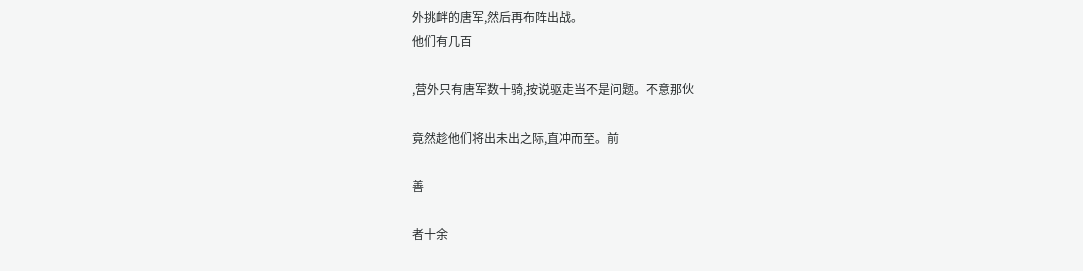外挑衅的唐军,然后再布阵出战。
他们有几百

,营外只有唐军数十骑,按说驱走当不是问题。不意那伙

竟然趁他们将出未出之际,直冲而至。前

善

者十余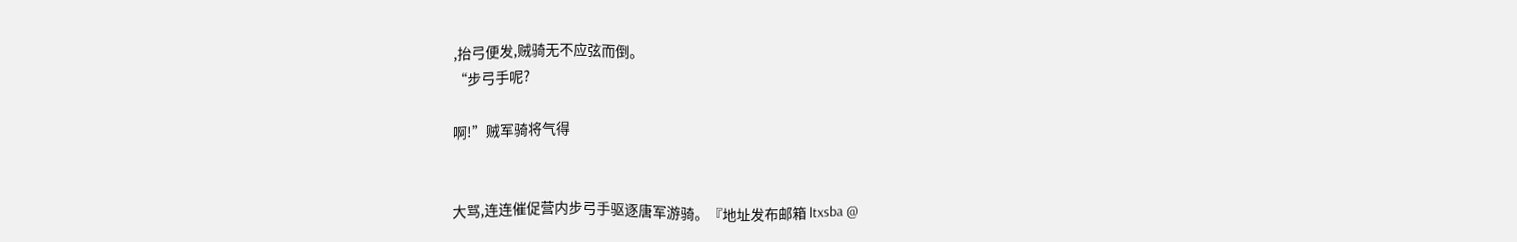,抬弓便发,贼骑无不应弦而倒。
“步弓手呢?

啊!”贼军骑将气得


大骂,连连催促营内步弓手驱逐唐军游骑。『地址发布邮箱 ltxsba @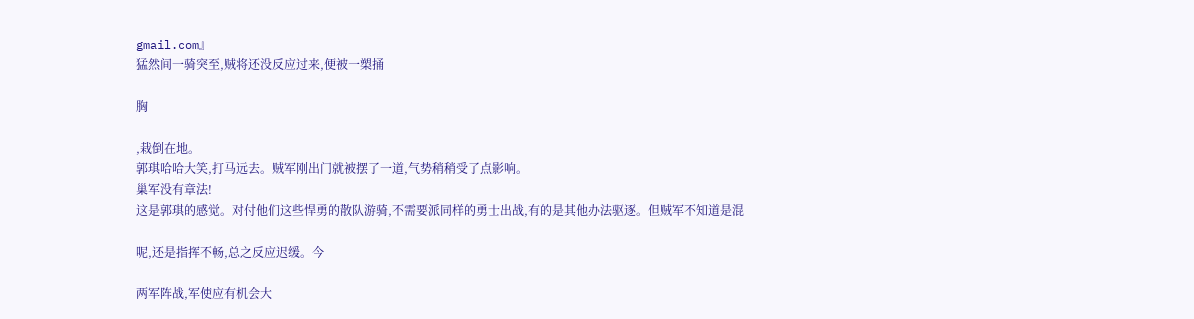gmail.com』
猛然间一骑突至,贼将还没反应过来,便被一槊捅

胸

,栽倒在地。
郭琪哈哈大笑,打马远去。贼军刚出门就被摆了一道,气势稍稍受了点影响。
巢军没有章法!
这是郭琪的感觉。对付他们这些悍勇的散队游骑,不需要派同样的勇士出战,有的是其他办法驱逐。但贼军不知道是混

呢,还是指挥不畅,总之反应迟缓。今

两军阵战,军使应有机会大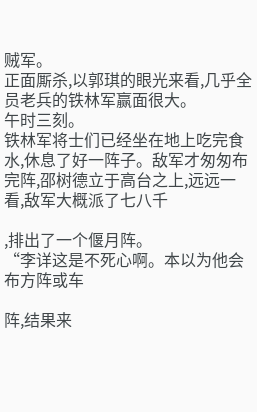贼军。
正面厮杀,以郭琪的眼光来看,几乎全员老兵的铁林军赢面很大。
午时三刻。
铁林军将士们已经坐在地上吃完食水,休息了好一阵子。敌军才匆匆布完阵,邵树德立于高台之上,远远一看,敌军大概派了七八千

,排出了一个偃月阵。
“李详这是不死心啊。本以为他会布方阵或车

阵,结果来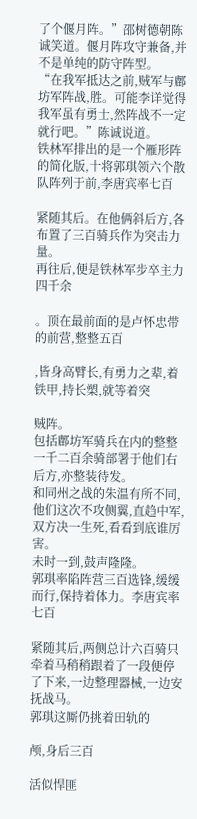了个偃月阵。”邵树德朝陈诚笑道。偃月阵攻守兼备,并不是单纯的防守阵型。
“在我军抵达之前,贼军与鄜坊军阵战,胜。可能李详觉得我军虽有勇士,然阵战不一定就行吧。”陈诚说道。
铁林军排出的是一个雁形阵的简化版,十将郭琪领六个散队阵列于前,李唐宾率七百

紧随其后。在他俩斜后方,各布置了三百骑兵作为突击力量。
再往后,便是铁林军步卒主力四千余

。顶在最前面的是卢怀忠带的前营,整整五百

,皆身高臂长,有勇力之辈,着铁甲,持长槊,就等着突

贼阵。
包括鄜坊军骑兵在内的整整一千二百余骑部署于他们右后方,亦整装待发。
和同州之战的朱温有所不同,他们这次不攻侧翼,直趋中军,双方决一生死,看看到底谁厉害。
未时一到,鼓声隆隆。
郭琪率陷阵营三百选锋,缓缓而行,保持着体力。李唐宾率七百

紧随其后,两侧总计六百骑只牵着马稍稍跟着了一段便停了下来,一边整理器械,一边安抚战马。
郭琪这厮仍挑着田轨的

颅,身后三百

活似悍匪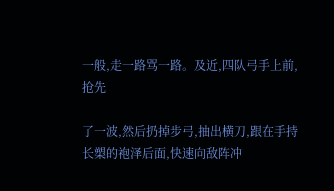一般,走一路骂一路。及近,四队弓手上前,抢先

了一波,然后扔掉步弓,抽出横刀,跟在手持长槊的袍泽后面,快速向敌阵冲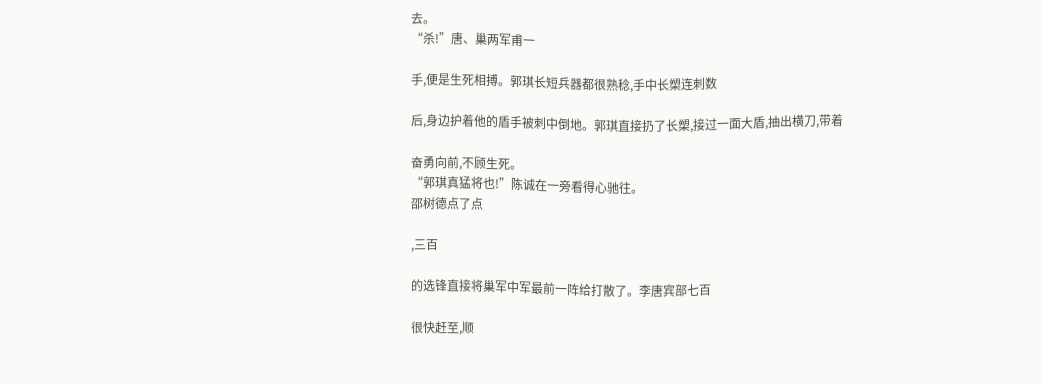去。
“杀!”唐、巢两军甫一

手,便是生死相搏。郭琪长短兵器都很熟稔,手中长槊连刺数

后,身边护着他的盾手被刺中倒地。郭琪直接扔了长槊,接过一面大盾,抽出横刀,带着

奋勇向前,不顾生死。
“郭琪真猛将也!”陈诚在一旁看得心驰往。
邵树德点了点

,三百

的选锋直接将巢军中军最前一阵给打散了。李唐宾部七百

很快赶至,顺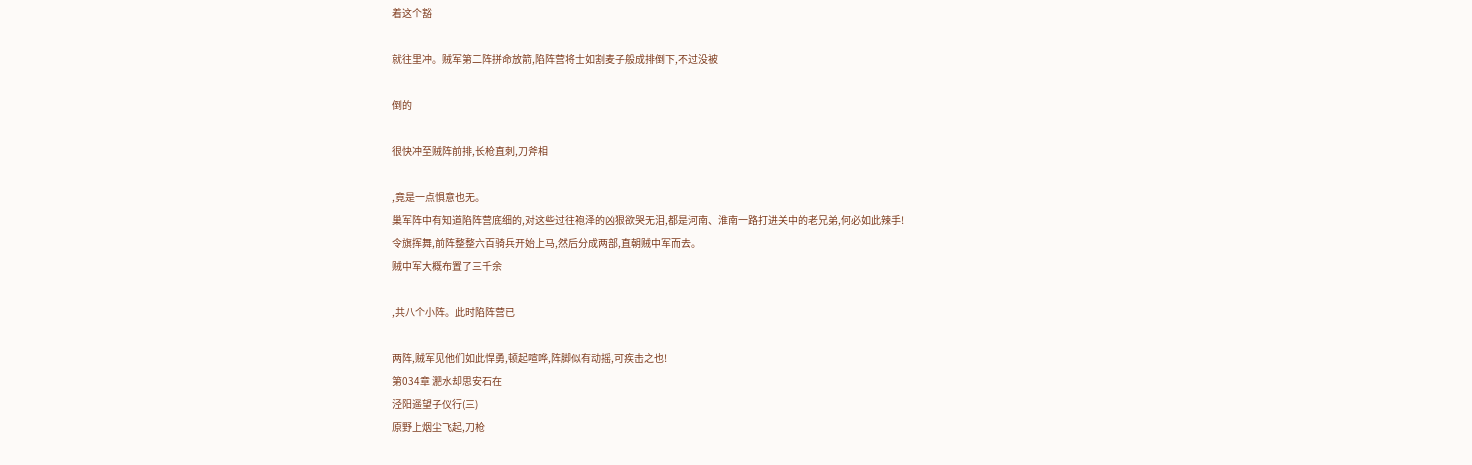着这个豁

就往里冲。贼军第二阵拼命放箭,陷阵营将士如割麦子般成排倒下,不过没被

倒的

很快冲至贼阵前排,长枪直刺,刀斧相

,竟是一点惧意也无。
巢军阵中有知道陷阵营底细的,对这些过往袍泽的凶狠欲哭无泪,都是河南、淮南一路打进关中的老兄弟,何必如此辣手!
令旗挥舞,前阵整整六百骑兵开始上马,然后分成两部,直朝贼中军而去。
贼中军大概布置了三千余

,共八个小阵。此时陷阵营已

两阵,贼军见他们如此悍勇,顿起喧哗,阵脚似有动摇,可疾击之也!
第034章 淝水却思安石在
泾阳遥望子仪行(三)
原野上烟尘飞起,刀枪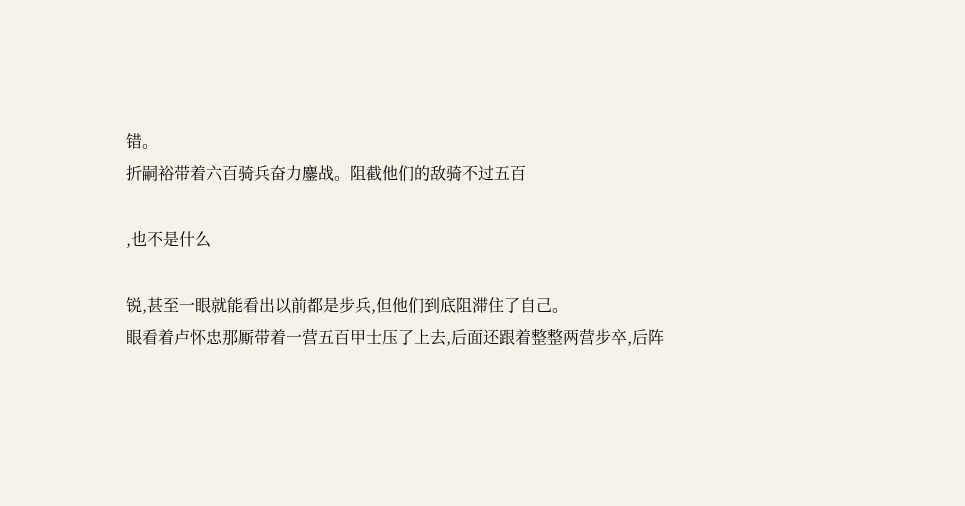错。
折嗣裕带着六百骑兵奋力鏖战。阻截他们的敌骑不过五百

,也不是什么

锐,甚至一眼就能看出以前都是步兵,但他们到底阻滞住了自己。
眼看着卢怀忠那厮带着一营五百甲士压了上去,后面还跟着整整两营步卒,后阵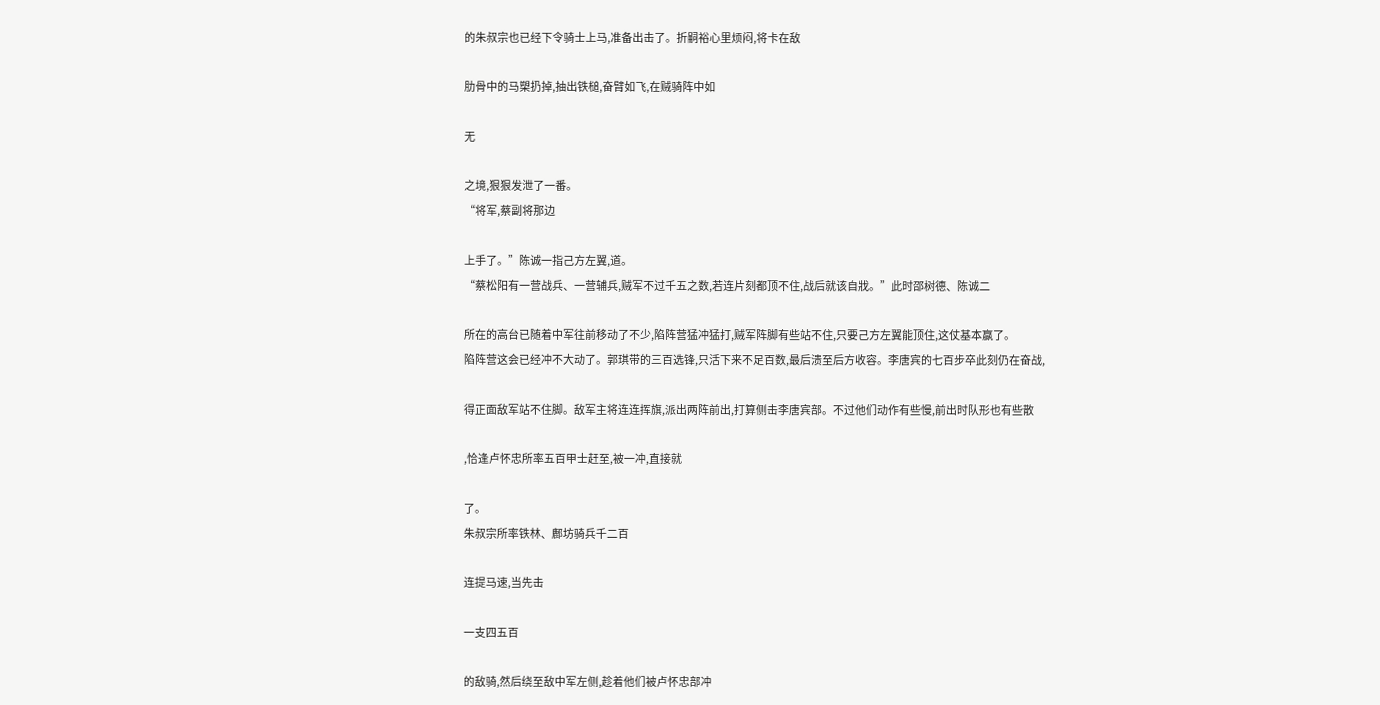的朱叔宗也已经下令骑士上马,准备出击了。折嗣裕心里烦闷,将卡在敌

肋骨中的马槊扔掉,抽出铁槌,奋臂如飞,在贼骑阵中如

无

之境,狠狠发泄了一番。
“将军,蔡副将那边

上手了。”陈诚一指己方左翼,道。
“蔡松阳有一营战兵、一营辅兵,贼军不过千五之数,若连片刻都顶不住,战后就该自戕。”此时邵树德、陈诚二

所在的高台已随着中军往前移动了不少,陷阵营猛冲猛打,贼军阵脚有些站不住,只要己方左翼能顶住,这仗基本赢了。
陷阵营这会已经冲不大动了。郭琪带的三百选锋,只活下来不足百数,最后溃至后方收容。李唐宾的七百步卒此刻仍在奋战,

得正面敌军站不住脚。敌军主将连连挥旗,派出两阵前出,打算侧击李唐宾部。不过他们动作有些慢,前出时队形也有些散

,恰逢卢怀忠所率五百甲士赶至,被一冲,直接就

了。
朱叔宗所率铁林、鄜坊骑兵千二百

连提马速,当先击

一支四五百

的敌骑,然后绕至敌中军左侧,趁着他们被卢怀忠部冲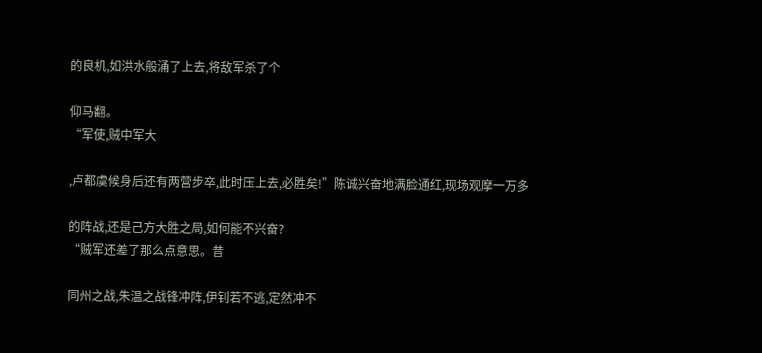的良机,如洪水般涌了上去,将敌军杀了个

仰马翻。
“军使,贼中军大

,卢都虞候身后还有两营步卒,此时压上去,必胜矣!”陈诚兴奋地满脸通红,现场观摩一万多

的阵战,还是己方大胜之局,如何能不兴奋?
“贼军还差了那么点意思。昔

同州之战,朱温之战锋冲阵,伊钊若不逃,定然冲不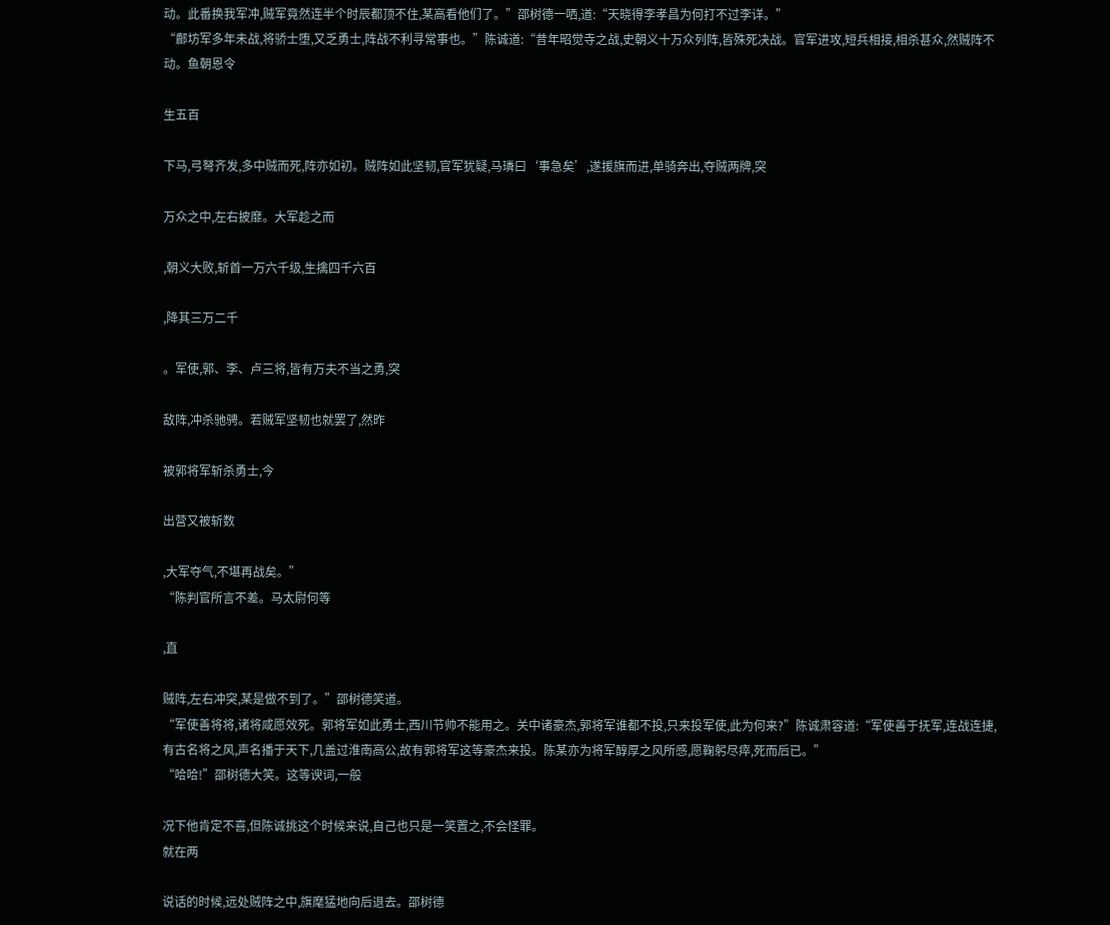动。此番换我军冲,贼军竟然连半个时辰都顶不住,某高看他们了。”邵树德一哂,道:“天晓得李孝昌为何打不过李详。”
“鄜坊军多年未战,将骄士堕,又乏勇士,阵战不利寻常事也。”陈诚道:“昔年昭觉寺之战,史朝义十万众列阵,皆殊死决战。官军进攻,短兵相接,相杀甚众,然贼阵不动。鱼朝恩令

生五百

下马,弓弩齐发,多中贼而死,阵亦如初。贼阵如此坚韧,官军犹疑,马璘曰‘事急矣’,遂援旗而进,单骑奔出,夺贼两牌,突

万众之中,左右披靡。大军趁之而

,朝义大败,斩首一万六千级,生擒四千六百

,降其三万二千

。军使,郭、李、卢三将,皆有万夫不当之勇,突

敌阵,冲杀驰骋。若贼军坚韧也就罢了,然昨

被郭将军斩杀勇士,今

出营又被斩数

,大军夺气,不堪再战矣。”
“陈判官所言不差。马太尉何等

,直

贼阵,左右冲突,某是做不到了。”邵树德笑道。
“军使善将将,诸将咸愿效死。郭将军如此勇士,西川节帅不能用之。关中诸豪杰,郭将军谁都不投,只来投军使,此为何来?”陈诚肃容道:“军使善于抚军,连战连捷,有古名将之风,声名播于天下,几盖过淮南高公,故有郭将军这等豪杰来投。陈某亦为将军醇厚之风所感,愿鞠躬尽瘁,死而后已。”
“哈哈!”邵树德大笑。这等谀词,一般

况下他肯定不喜,但陈诚挑这个时候来说,自己也只是一笑置之,不会怪罪。
就在两

说话的时候,远处贼阵之中,旗麾猛地向后退去。邵树德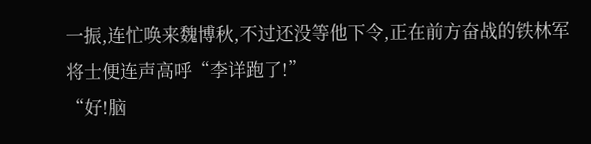一振,连忙唤来魏博秋,不过还没等他下令,正在前方奋战的铁林军将士便连声高呼“李详跑了!”
“好!脑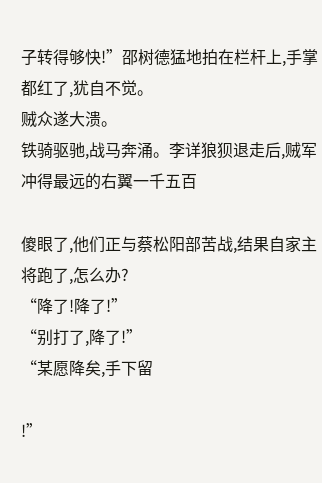子转得够快!”邵树德猛地拍在栏杆上,手掌都红了,犹自不觉。
贼众遂大溃。
铁骑驱驰,战马奔涌。李详狼狈退走后,贼军冲得最远的右翼一千五百

傻眼了,他们正与蔡松阳部苦战,结果自家主将跑了,怎么办?
“降了!降了!”
“别打了,降了!”
“某愿降矣,手下留

!”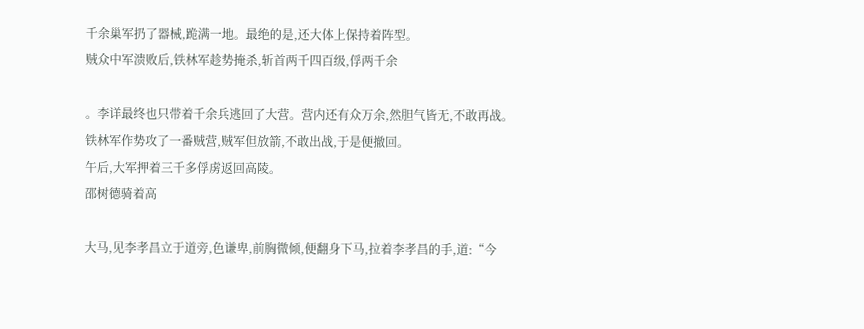千余巢军扔了器械,跪满一地。最绝的是,还大体上保持着阵型。
贼众中军溃败后,铁林军趁势掩杀,斩首两千四百级,俘两千余

。李详最终也只带着千余兵逃回了大营。营内还有众万余,然胆气皆无,不敢再战。
铁林军作势攻了一番贼营,贼军但放箭,不敢出战,于是便撤回。
午后,大军押着三千多俘虏返回高陵。
邵树德骑着高

大马,见李孝昌立于道旁,色谦卑,前胸微倾,便翻身下马,拉着李孝昌的手,道:“今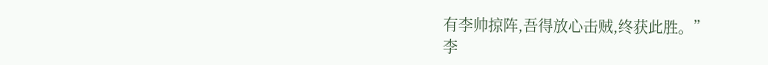有李帅掠阵,吾得放心击贼,终获此胜。”
李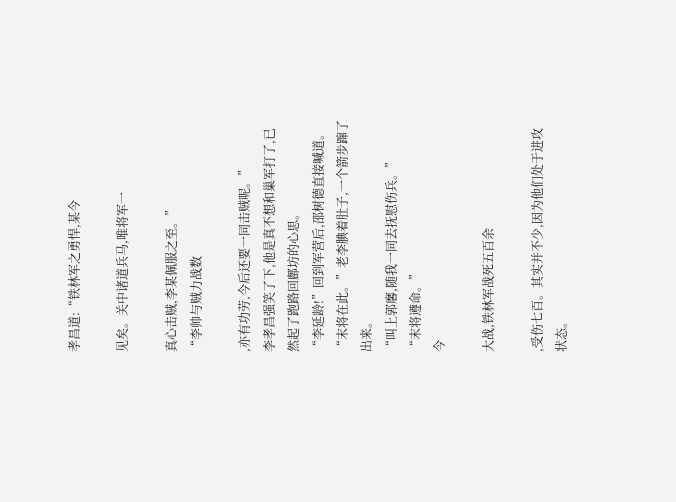孝昌道:“铁林军之勇悍,某今

见矣。关中诸道兵马,唯将军一

真心击贼,李某佩服之至。”
“李帅与贼力战数

,亦有功劳,今后还要一同击贼呢。”
李孝昌强笑了下,他是真不想和巢军打了,已然起了跑路回鄜坊的心思。
“李延龄!”回到军营后,邵树德直接喊道。
“末将在此。”老李腆着肚子,一个箭步蹿了出来。
“叫上郭黁,随我一同去抚慰伤兵。”
“末将遵命。”
今

大战,铁林军战死五百余

,受伤七百。其实并不少,因为他们处于进攻状态。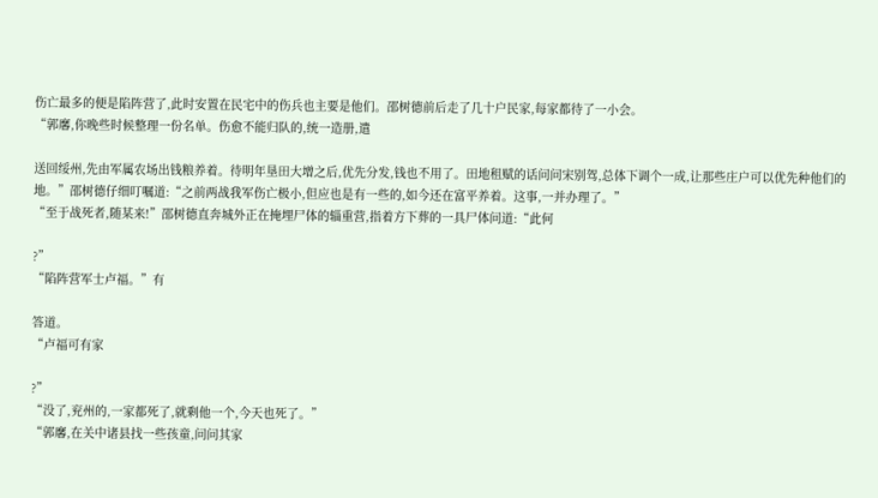伤亡最多的便是陷阵营了,此时安置在民宅中的伤兵也主要是他们。邵树德前后走了几十户民家,每家都待了一小会。
“郭黁,你晚些时候整理一份名单。伤愈不能归队的,统一造册,遣

送回绥州,先由军属农场出钱粮养着。待明年垦田大增之后,优先分发,钱也不用了。田地租赋的话问问宋别驾,总体下调个一成,让那些庄户可以优先种他们的地。”邵树德仔细叮嘱道:“之前两战我军伤亡极小,但应也是有一些的,如今还在富平养着。这事,一并办理了。”
“至于战死者,随某来!”邵树德直奔城外正在掩埋尸体的辎重营,指着方下葬的一具尸体问道:“此何

?”
“陷阵营军士卢福。”有

答道。
“卢福可有家

?”
“没了,兖州的,一家都死了,就剩他一个,今天也死了。”
“郭黁,在关中诸县找一些孩童,问问其家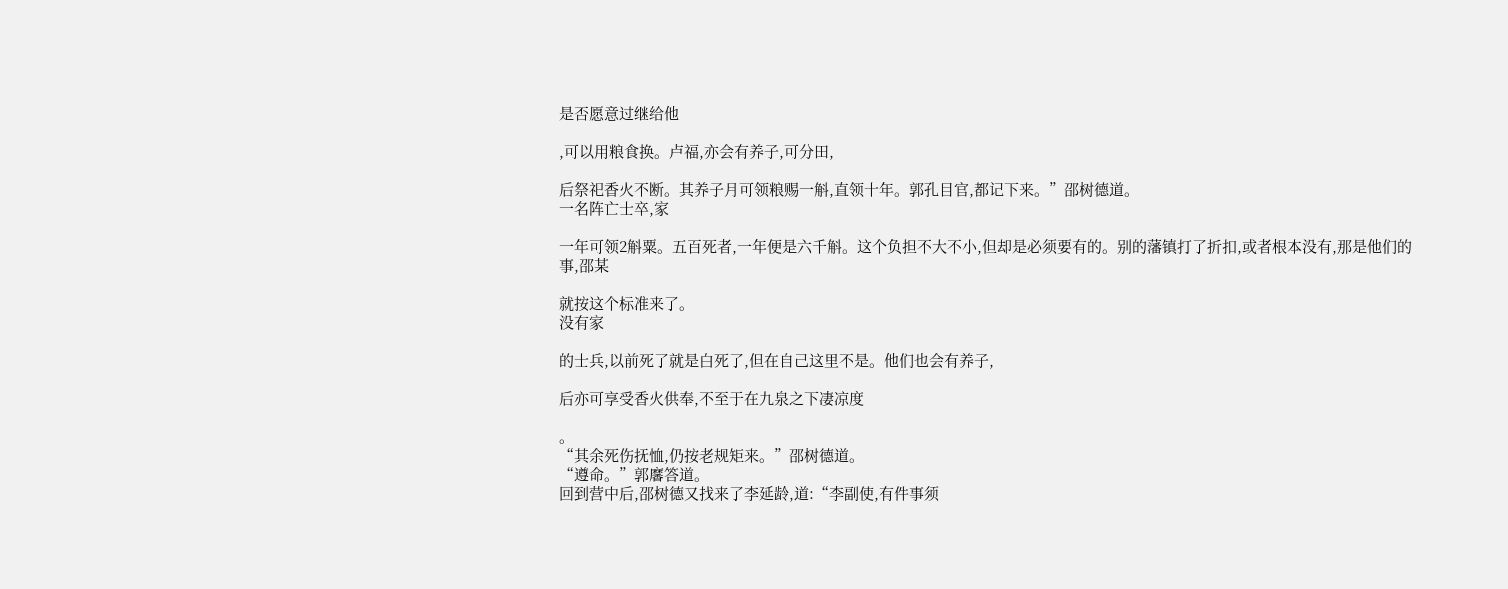是否愿意过继给他

,可以用粮食换。卢福,亦会有养子,可分田,

后祭祀香火不断。其养子月可领粮赐一斛,直领十年。郭孔目官,都记下来。”邵树德道。
一名阵亡士卒,家

一年可领2斛粟。五百死者,一年便是六千斛。这个负担不大不小,但却是必须要有的。别的藩镇打了折扣,或者根本没有,那是他们的事,邵某

就按这个标准来了。
没有家

的士兵,以前死了就是白死了,但在自己这里不是。他们也会有养子,

后亦可享受香火供奉,不至于在九泉之下凄凉度

。
“其余死伤抚恤,仍按老规矩来。”邵树德道。
“遵命。”郭黁答道。
回到营中后,邵树德又找来了李延龄,道:“李副使,有件事须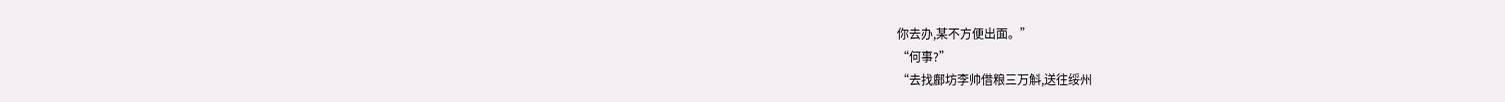你去办,某不方便出面。”
“何事?”
“去找鄜坊李帅借粮三万斛,送往绥州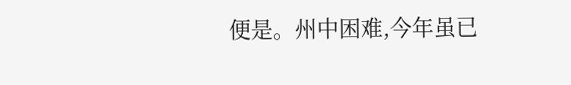便是。州中困难,今年虽已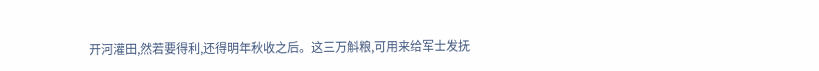开河灌田,然若要得利,还得明年秋收之后。这三万斛粮,可用来给军士发抚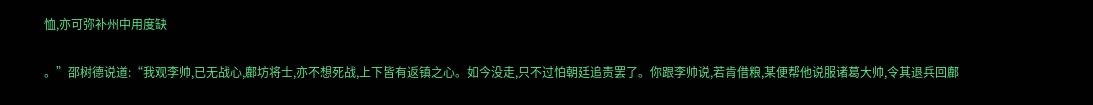恤,亦可弥补州中用度缺

。”邵树德说道:“我观李帅,已无战心,鄜坊将士,亦不想死战,上下皆有返镇之心。如今没走,只不过怕朝廷追责罢了。你跟李帅说,若肯借粮,某便帮他说服诸葛大帅,令其退兵回鄜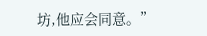坊,他应会同意。”